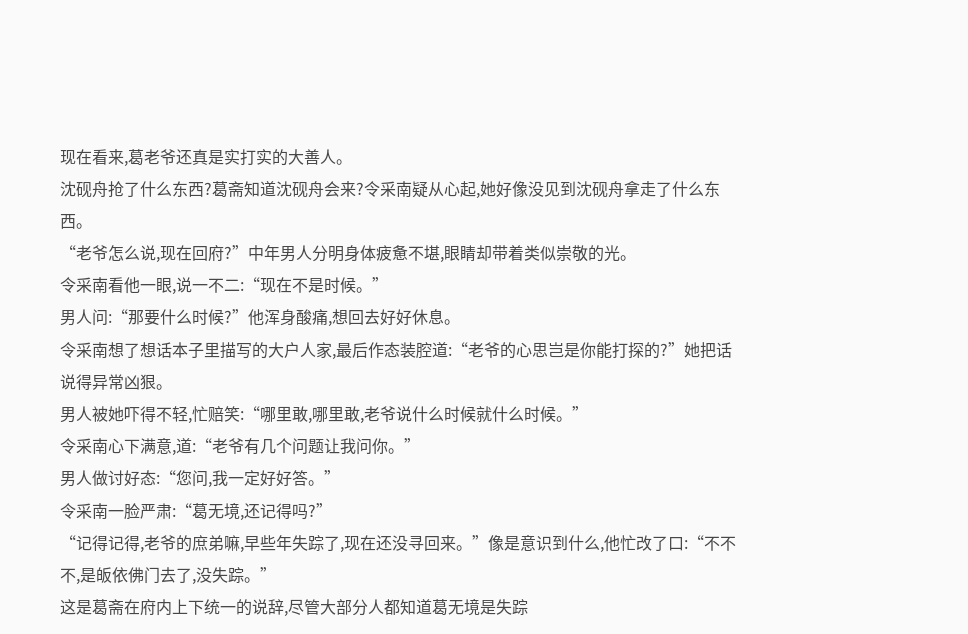现在看来,葛老爷还真是实打实的大善人。
沈砚舟抢了什么东西?葛斋知道沈砚舟会来?令采南疑从心起,她好像没见到沈砚舟拿走了什么东西。
“老爷怎么说,现在回府?”中年男人分明身体疲惫不堪,眼睛却带着类似崇敬的光。
令采南看他一眼,说一不二:“现在不是时候。”
男人问:“那要什么时候?”他浑身酸痛,想回去好好休息。
令采南想了想话本子里描写的大户人家,最后作态装腔道:“老爷的心思岂是你能打探的?”她把话说得异常凶狠。
男人被她吓得不轻,忙赔笑:“哪里敢,哪里敢,老爷说什么时候就什么时候。”
令采南心下满意,道:“老爷有几个问题让我问你。”
男人做讨好态:“您问,我一定好好答。”
令采南一脸严肃:“葛无境,还记得吗?”
“记得记得,老爷的庶弟嘛,早些年失踪了,现在还没寻回来。”像是意识到什么,他忙改了口:“不不不,是皈依佛门去了,没失踪。”
这是葛斋在府内上下统一的说辞,尽管大部分人都知道葛无境是失踪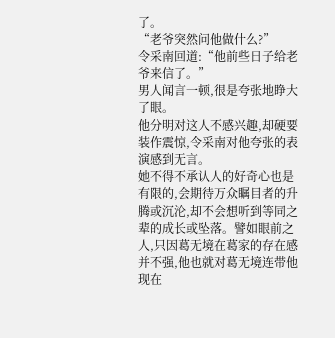了。
“老爷突然问他做什么?”
令采南回道:“他前些日子给老爷来信了。”
男人闻言一顿,很是夸张地睁大了眼。
他分明对这人不感兴趣,却硬要装作震惊,令采南对他夸张的表演感到无言。
她不得不承认人的好奇心也是有限的,会期待万众瞩目者的升腾或沉沦,却不会想听到等同之辈的成长或坠落。譬如眼前之人,只因葛无境在葛家的存在感并不强,他也就对葛无境连带他现在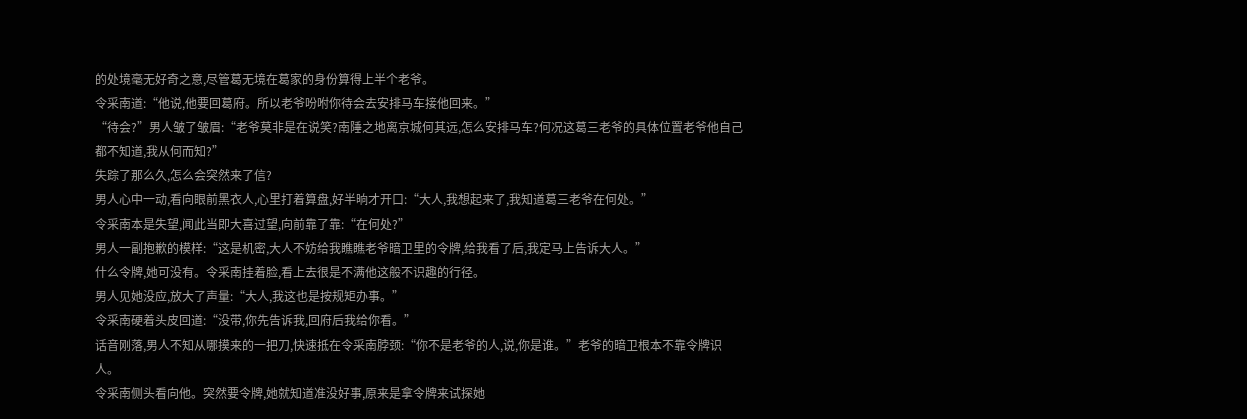的处境毫无好奇之意,尽管葛无境在葛家的身份算得上半个老爷。
令采南道:“他说,他要回葛府。所以老爷吩咐你待会去安排马车接他回来。”
“待会?”男人皱了皱眉:“老爷莫非是在说笑?南陲之地离京城何其远,怎么安排马车?何况这葛三老爷的具体位置老爷他自己都不知道,我从何而知?”
失踪了那么久,怎么会突然来了信?
男人心中一动,看向眼前黑衣人,心里打着算盘,好半晌才开口:“大人,我想起来了,我知道葛三老爷在何处。”
令采南本是失望,闻此当即大喜过望,向前靠了靠:“在何处?”
男人一副抱歉的模样:“这是机密,大人不妨给我瞧瞧老爷暗卫里的令牌,给我看了后,我定马上告诉大人。”
什么令牌,她可没有。令采南挂着脸,看上去很是不满他这般不识趣的行径。
男人见她没应,放大了声量:“大人,我这也是按规矩办事。”
令采南硬着头皮回道:“没带,你先告诉我,回府后我给你看。”
话音刚落,男人不知从哪摸来的一把刀,快速抵在令采南脖颈:“你不是老爷的人,说,你是谁。”老爷的暗卫根本不靠令牌识人。
令采南侧头看向他。突然要令牌,她就知道准没好事,原来是拿令牌来试探她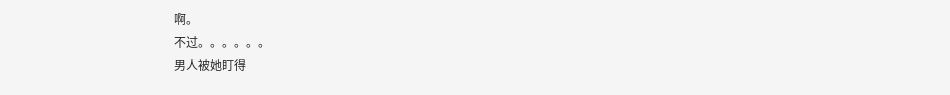啊。
不过。。。。。。
男人被她盯得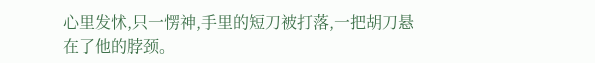心里发怵,只一愣神,手里的短刀被打落,一把胡刀悬在了他的脖颈。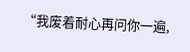“我废着耐心再问你一遍,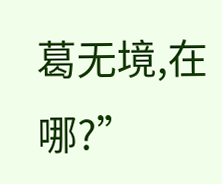葛无境,在哪?”